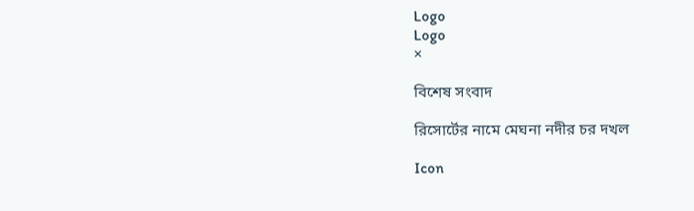Logo
Logo
×

বিশেষ সংবাদ

রিসোর্টের নামে মেঘনা নদীর চর দখল

Icon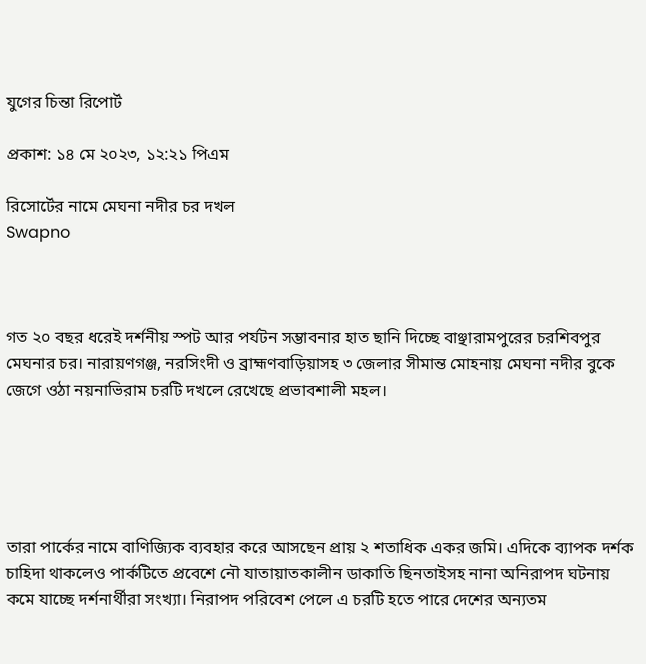যুগের চিন্তা রিপোর্ট

প্রকাশ: ১৪ মে ২০২৩, ১২:২১ পিএম

রিসোর্টের নামে মেঘনা নদীর চর দখল
Swapno



গত ২০ বছর ধরেই দর্শনীয় স্পট আর পর্যটন সম্ভাবনার হাত ছানি দিচ্ছে বাঞ্ছারামপুরের চরশিবপুর মেঘনার চর। নারায়ণগঞ্জ, নরসিংদী ও ব্রাহ্মণবাড়িয়াসহ ৩ জেলার সীমান্ত মোহনায় মেঘনা নদীর বুকে জেগে ওঠা নয়নাভিরাম চরটি দখলে রেখেছে প্রভাবশালী মহল।





তারা পার্কের নামে বাণিজ্যিক ব্যবহার করে আসছেন প্রায় ২ শতাধিক একর জমি। এদিকে ব্যাপক দর্শক চাহিদা থাকলেও পার্কটিতে প্রবেশে নৌ যাতায়াতকালীন ডাকাতি ছিনতাইসহ নানা অনিরাপদ ঘটনায় কমে যাচ্ছে দর্শনার্থীরা সংখ্যা। নিরাপদ পরিবেশ পেলে এ চরটি হতে পারে দেশের অন্যতম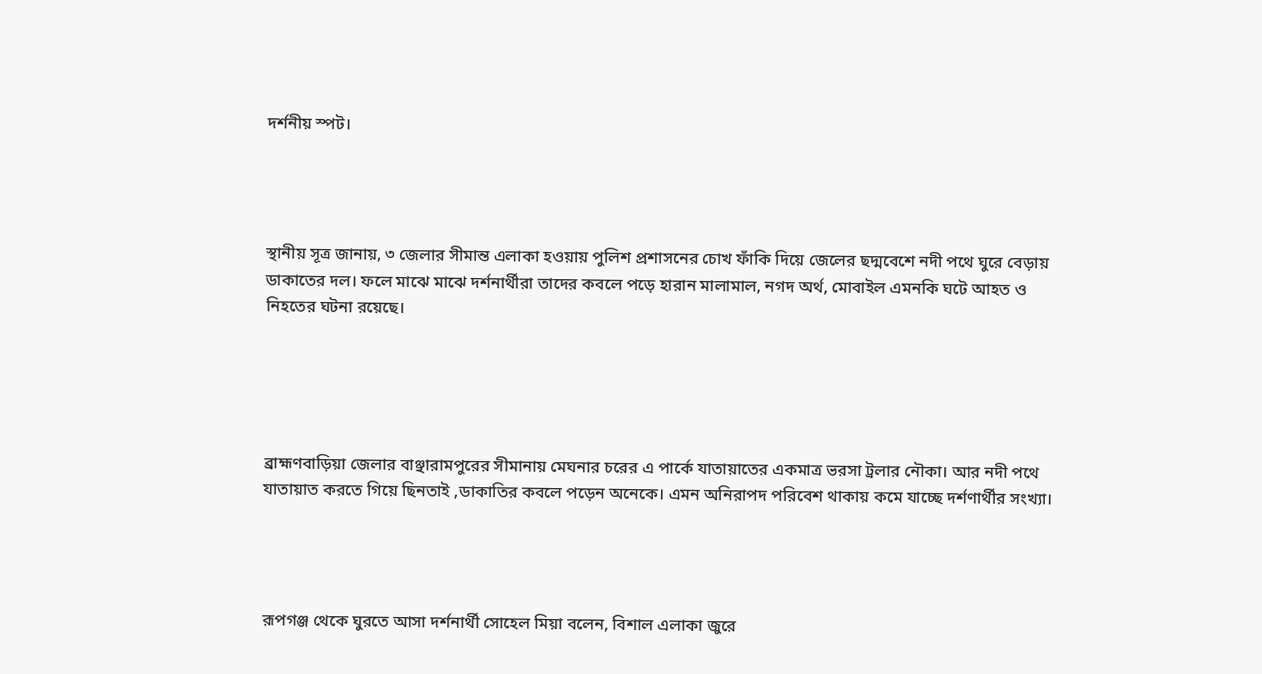দর্শনীয় স্পট।




স্থানীয় সূত্র জানায়, ৩ জেলার সীমান্ত এলাকা হওয়ায় পুলিশ প্রশাসনের চোখ ফাঁকি দিয়ে জেলের ছদ্মবেশে নদী পথে ঘুরে বেড়ায় ডাকাতের দল। ফলে মাঝে মাঝে দর্শনার্থীরা তাদের কবলে পড়ে হারান মালামাল, নগদ অর্থ, মোবাইল এমনকি ঘটে আহত ও নিহতের ঘটনা রয়েছে।





ব্রাহ্মণবাড়িয়া জেলার বাঞ্ছারামপুরের সীমানায় মেঘনার চরের এ পার্কে যাতায়াতের একমাত্র ভরসা ট্রলার নৌকা। আর নদী পথে যাতায়াত করতে গিয়ে ছিনতাই ,ডাকাতির কবলে পড়েন অনেকে। এমন অনিরাপদ পরিবেশ থাকায় কমে যাচ্ছে দর্শণার্থীর সংখ্যা।




রূপগঞ্জ থেকে ঘুরতে আসা দর্শনার্থী সোহেল মিয়া বলেন, বিশাল এলাকা জুরে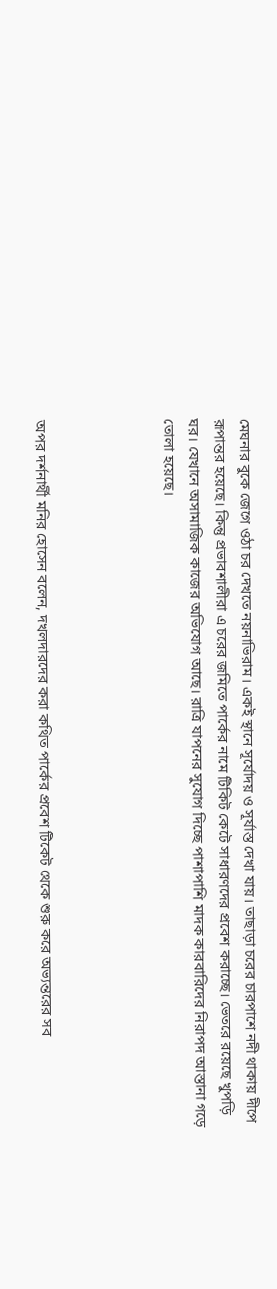মেঘনার বুকে জেগে ওঠা চর দেখতে নয়নাভিরাম। একই স্থানে সূর্যোদয় ও সূর্যাস্ত দেখা যায়। তাছাড়া চরের চারপাশে নদী থাকায় দীপে রূপান্তর হয়েছে। কিন্তু প্রভাবশালীরা এ চরের জমিতে পার্কের নামে টিকিট কেটে সাধারণদের প্রবেশ করাচ্ছে। ভেতরে রয়েছে খুপড়ি ঘর। যেখানে অসামাজিক কাজের অভিযোগ আছে। রাত্রি যাপনের সুযোগ দিচ্ছে পাশাপাশি মাদক কারবারিদের নিরাপদ আস্তানা গড়ে তোলা হয়েছে।




অপর দর্শনার্থী মনির হোসেন বলেন, দখলদারদের করা কথিত পার্কের প্রবেশ টিকেট থেকে শুরু করে অভ্যন্তরের সব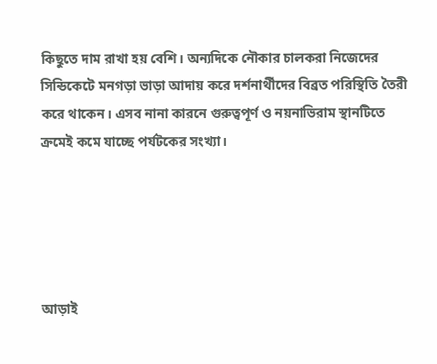কিছুতে দাম রাখা হয় বেশি। অন্যদিকে নৌকার চালকরা নিজেদের সিন্ডিকেটে মনগড়া ভাড়া আদায় করে দর্শনার্থীদের বিব্রত পরিস্থিতি তৈরী করে থাকেন। এসব নানা কারনে গুরুত্বপূর্ণ ও নয়নাভিরাম স্থানটিতে ক্রমেই কমে যাচ্ছে পর্যটকের সংখ্যা।





আড়াই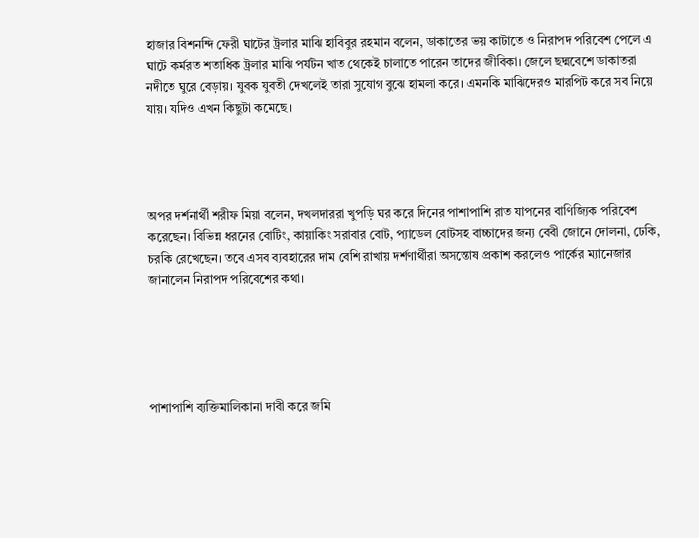হাজার বিশনন্দি ফেরী ঘাটের ট্রলার মাঝি হাবিবুর রহমান বলেন, ডাকাতের ভয় কাটাতে ও নিরাপদ পরিবেশ পেলে এ ঘাটে কর্মরত শতাধিক ট্রলার মাঝি পর্যটন খাত থেকেই চালাতে পারেন তাদের জীবিকা। জেলে ছদ্মবেশে ডাকাতরা নদীতে ঘুরে বেড়ায়। যুবক যুবতী দেখলেই তারা সুযোগ বুঝে হামলা করে। এমনকি মাঝিদেরও মারপিট করে সব নিয়ে যায়। যদিও এখন কিছুটা কমেছে।




অপর দর্শনার্থী শরীফ মিয়া বলেন, দখলদাররা খুপড়ি ঘর করে দিনের পাশাপাশি রাত যাপনের বাণিজ্যিক পরিবেশ করেছেন। বিভিন্ন ধরনের বোটিং, কায়াকিং সরাবার বোট, প্যাডেল বোটসহ বাচ্চাদের জন্য বেবী জোনে দোলনা, ঢেকি, চরকি রেখেছেন। তবে এসব ব্যবহারের দাম বেশি রাখায় দর্শণার্থীরা অসন্তোষ প্রকাশ করলেও পার্কের ম্যানেজার জানালেন নিরাপদ পরিবেশের কথা।





পাশাপাশি ব্যক্তিমালিকানা দাবী করে জমি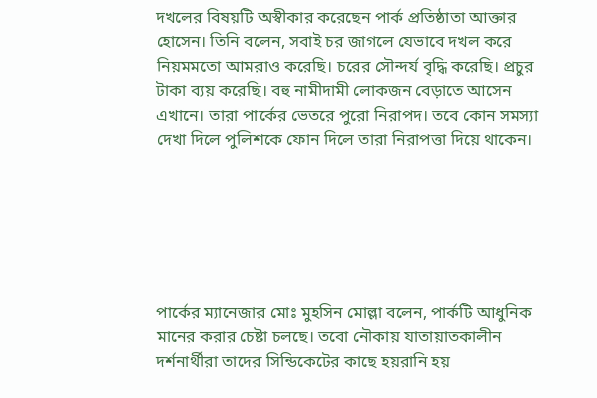দখলের বিষয়টি অস্বীকার করেছেন পার্ক প্রতিষ্ঠাতা আক্তার হোসেন। তিনি বলেন, সবাই চর জাগলে যেভাবে দখল করে নিয়মমতো আমরাও করেছি। চরের সৌন্দর্য বৃদ্ধি করেছি। প্রচুর টাকা ব্যয় করেছি। বহু নামীদামী লোকজন বেড়াতে আসেন এখানে। তারা পার্কের ভেতরে পুরো নিরাপদ। তবে কোন সমস্যা দেখা দিলে পুলিশকে ফোন দিলে তারা নিরাপত্তা দিয়ে থাকেন।






পার্কের ম্যানেজার মোঃ মুহসিন মোল্লা বলেন, পার্কটি আধুনিক মানের করার চেষ্টা চলছে। তবো নৌকায় যাতায়াতকালীন দর্শনার্থীরা তাদের সিন্ডিকেটের কাছে হয়রানি হয়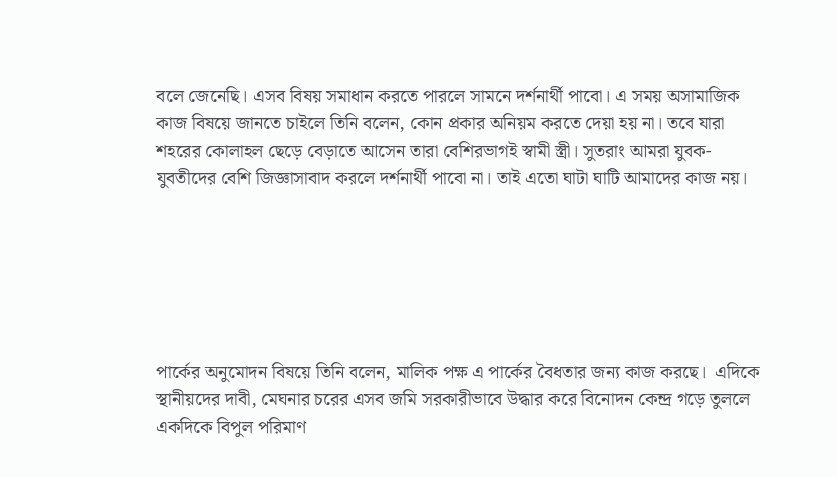বলে জেনেছি। এসব বিষয় সমাধান করতে পারলে সামনে দর্শনার্থী পাবো। এ সময় অসামাজিক কাজ বিষয়ে জানতে চাইলে তিনি বলেন, কোন প্রকার অনিয়ম করতে দেয়া হয় না। তবে যারা শহরের কোলাহল ছেড়ে বেড়াতে আসেন তারা বেশিরভাগই স্বামী স্ত্রী। সুতরাং আমরা যুবক-যুবতীদের বেশি জিজ্ঞাসাবাদ করলে দর্শনার্থী পাবো না। তাই এতো ঘাটা ঘাটি আমাদের কাজ নয়।






পার্কের অনুমোদন বিষয়ে তিনি বলেন, মালিক পক্ষ এ পার্কের বৈধতার জন্য কাজ করছে।  এদিকে স্থানীয়দের দাবী, মেঘনার চরের এসব জমি সরকারীভাবে উদ্ধার করে বিনোদন কেন্দ্র গড়ে তুললে একদিকে বিপুল পরিমাণ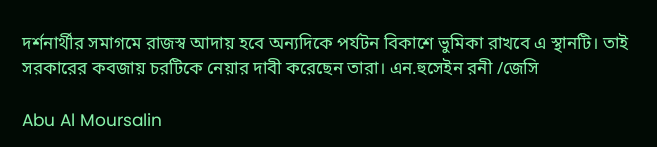দর্শনার্থীর সমাগমে রাজস্ব আদায় হবে অন্যদিকে পর্যটন বিকাশে ভুমিকা রাখবে এ স্থানটি। তাই সরকারের কবজায় চরটিকে নেয়ার দাবী করেছেন তারা। এন.হুসেইন রনী /জেসি

Abu Al Moursalin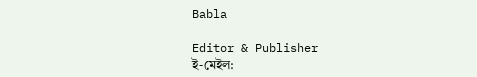Babla

Editor & Publisher
ই-মেইল: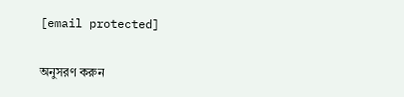[email protected]

অনুসরণ করুন